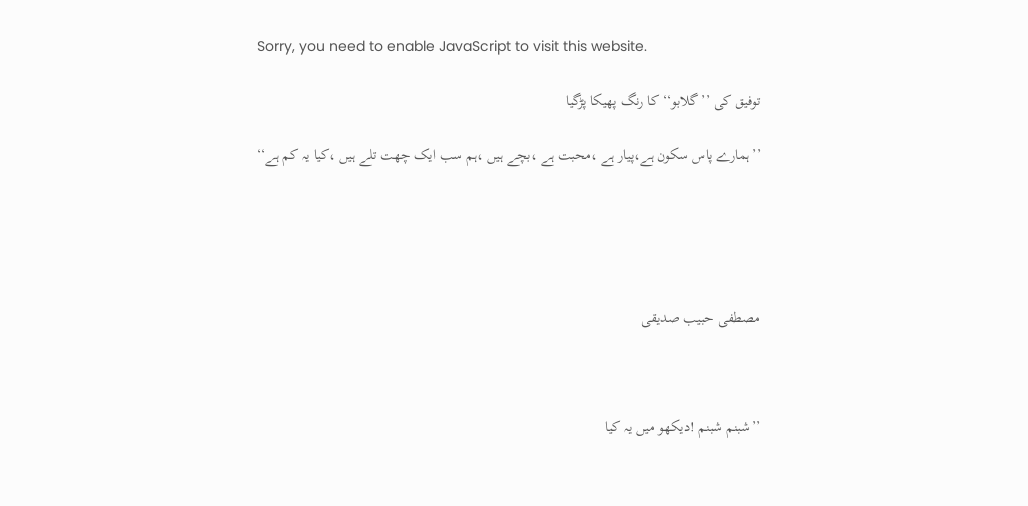Sorry, you need to enable JavaScript to visit this website.

توفیق کی ’’گلابو‘‘ کا رنگ پھیکا پڑگیا

’’ہمارے پاس سکون ہے،پیار ہے ،محبت ہے ،بچے ہیں ،ہم سب ایک چھت تلے ہیں ،کیا یہ کم ہے‘‘





مصطفی حبیب صدیقی



’’شبنم شبنم !دیکھو میں یہ کیا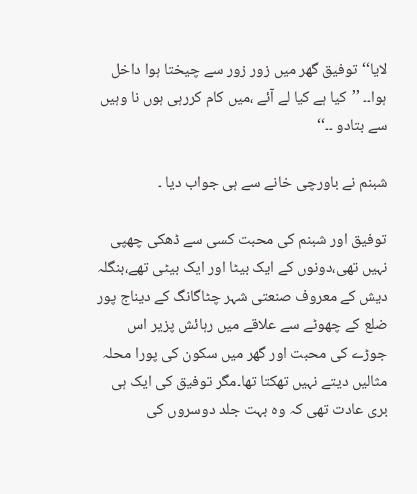لایا‘‘توفیق گھر میں زور زور سے چیختا ہوا داخل ہوا۔۔ ’’کیا ہے کیا لے آئے ،میں کام کررہی ہوں نا وہیں سے بتادو ۔۔‘‘

شبنم نے باورچی خانے سے ہی جواب دیا ۔

توفیق اور شبنم کی محبت کسی سے ڈھکی چھپی نہیں تھی،دونوں کے ایک بیٹا اور ایک بیٹی تھے،بنگلہ دیش کے معروف صنعتی شہر چٹاگانگ کے دیناج پور ضلع کے چھوٹے سے علاقے میں رہائش پزیر اس جوڑے کی محبت اور گھر میں سکون کی پورا محلہ مثالیں دیتے نہیں تھکتا تھا۔مگر توفیق کی ایک ہی بری عادت تھی کہ وہ بہت جلد دوسروں کی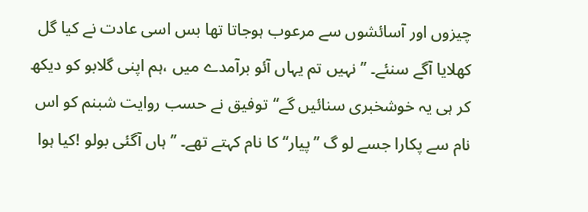چیزوں اور آسائشوں سے مرعوب ہوجاتا تھا بس اسی عادت نے کیا گل کھلایا آگے سنئے۔ ’’نہیں تم یہاں آئو برآمدے میں ،ہم اپنی گلابو کو دیکھ کر ہی یہ خوشخبری سنائیں گے‘‘توفیق نے حسب روایت شبنم کو اس نام سے پکارا جسے لو گ ’’پیار‘‘ کا نام کہتے تھے۔ ’’ہاں آگئی بولو !کیا ہوا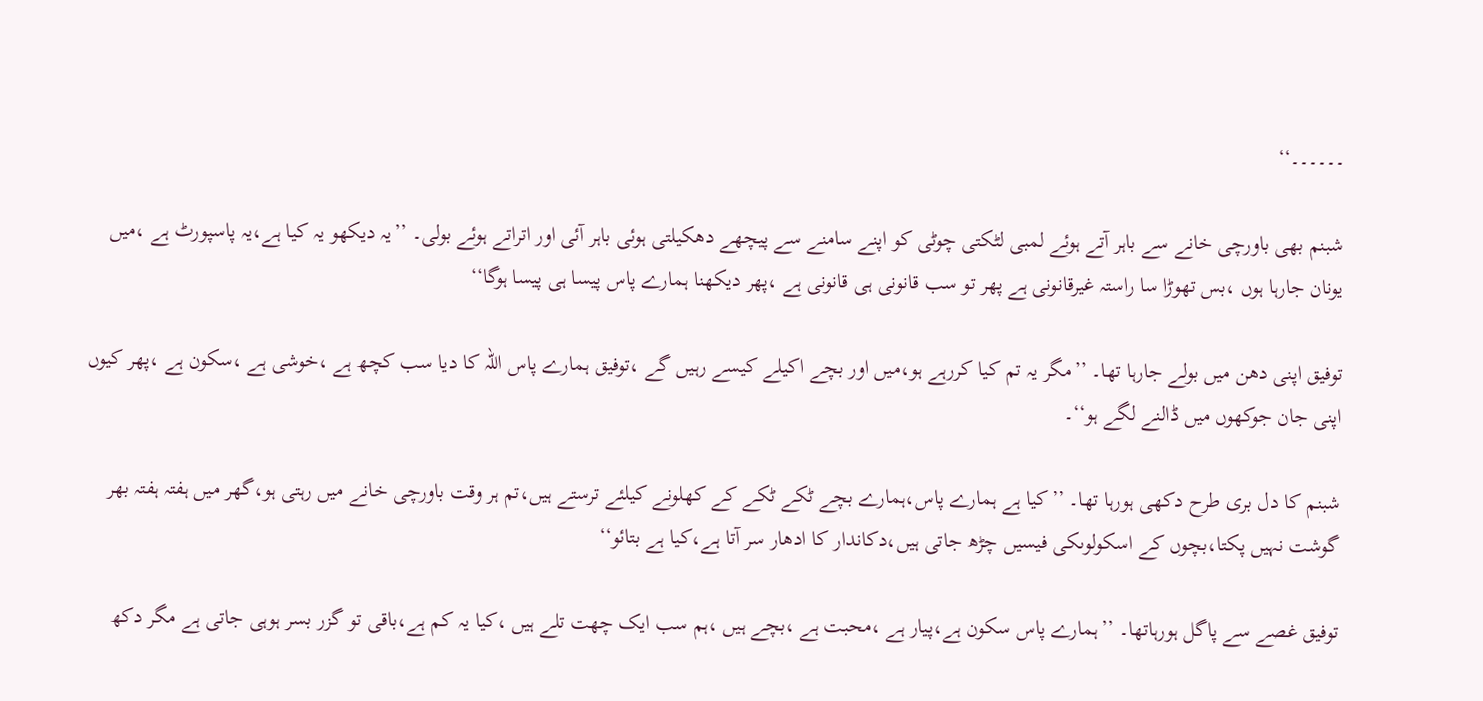۔۔۔۔۔۔‘‘

شبنم بھی باورچی خانے سے باہر آتے ہوئے لمبی لٹکتی چوٹی کو اپنے سامنے سے پیچھے دھکیلتی ہوئی باہر آئی اور اتراتے ہوئے بولی۔ ’’یہ دیکھو یہ کیا ہے،یہ پاسپورٹ ہے ،میں یونان جارہا ہوں ،بس تھوڑا سا راستہ غیرقانونی ہے پھر تو سب قانونی ہی قانونی ہے ،پھر دیکھنا ہمارے پاس پیسا ہی پیسا ہوگا‘‘

توفیق اپنی دھن میں بولے جارہا تھا۔ ’’مگر یہ تم کیا کررہے ہو،میں اور بچے اکیلے کیسے رہیں گے ،توفیق ہمارے پاس اللہ کا دیا سب کچھ ہے ،خوشی ہے ،سکون ہے ،پھر کیوں اپنی جان جوکھوں میں ڈالنے لگے ہو‘‘۔

شبنم کا دل بری طرح دکھی ہورہا تھا۔ ’’کیا ہے ہمارے پاس،ہمارے بچے ٹکے ٹکے کے کھلونے کیلئے ترستے ہیں،تم ہر وقت باورچی خانے میں رہتی ہو،گھر میں ہفتہ ہفتہ بھر گوشت نہیں پکتا،بچوں کے اسکولوںکی فیسیں چڑھ جاتی ہیں،دکاندار کا ادھار سر آتا ہے،کیا ہے بتائو‘‘

توفیق غصے سے پاگل ہورہاتھا۔ ’’ہمارے پاس سکون ہے،پیار ہے ،محبت ہے ،بچے ہیں ،ہم سب ایک چھت تلے ہیں ،کیا یہ کم ہے،باقی تو گزر بسر ہوہی جاتی ہے مگر دکھ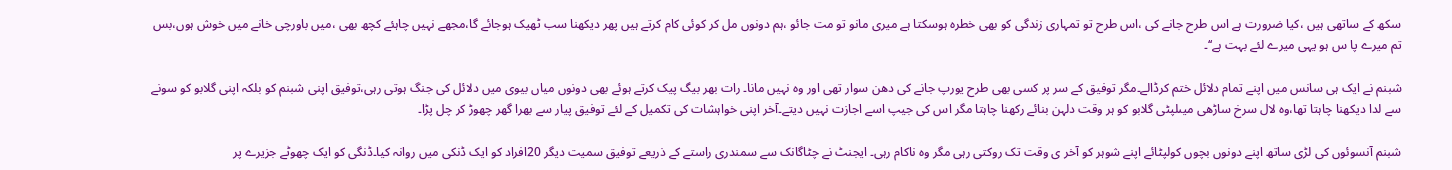سکھ کے ساتھی ہیں ،کیا ضرورت ہے اس طرح جانے کی ،اس طرح تو تمہاری زندگی کو بھی خطرہ ہوسکتا ہے میری مانو تو مت جائو ،ہم دونوں مل کر کوئی کام کرتے ہیں پھر دیکھنا سب ٹھیک ہوجائے گا،مجھے نہیں چاہئے کچھ بھی ،میں باورچی خانے میں خوش ہوں،بس تم میرے پا س ہو یہی میرے لئے بہت ہے‘‘۔

شبنم نے ایک ہی سانس میں اپنے تمام دلائل ختم کرڈالے۔مگر توفیق کے سر پر کسی بھی طرح یورپ جانے کی دھن سوار تھی اور وہ نہیں مانا۔ رات بھر بیگ پیک کرتے ہوئے بھی دونوں میاں بیوی میں دلائل کی جنگ ہوتی رہی،توفیق اپنی شبنم کو بلکہ اپنی گلابو کو سونے سے لدا دیکھنا چاہتا تھا،وہ لال سرخ ساڑھی میںلپٹی گلابو کو ہر وقت دلہن بنائے رکھنا چاہتا مگر اس کی جیپ اسے اجازت نہیں دیتے۔آخر اپنی خواہشات کی تکمیل کے لئے توفیق پیار سے بھرا گھر چھوڑ کر چل پڑا۔

شبنم آنسوئوں کی لڑی ساتھ اپنے دونوں بچوں کولپٹائے اپنے شوہر کو آخر ی وقت تک روکتی رہی مگر وہ ناکام رہی۔ ایجنٹ نے چٹاگانک سے سمندری راستے کے ذریعے توفیق سمیت دیگر 20افراد کو ایک ڈنکی میں روانہ کیا۔ڈنگی کو ایک چھوٹے جزیرے پر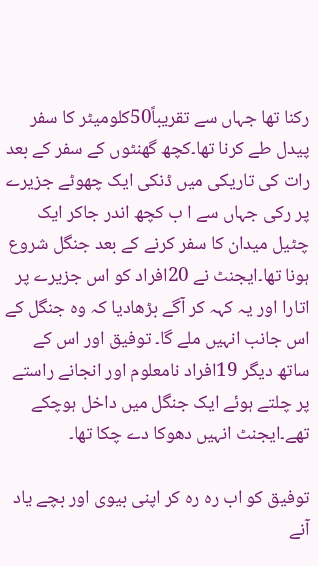رکنا تھا جہاں سے تقریباً50کلومیٹر کا سفر پیدل طے کرنا تھا۔کچھ گھنٹوں کے سفر کے بعد رات کی تاریکی میں ڈنکی ایک چھوٹے جزیرے پر رکی جہاں سے ا ب کچھ اندر جاکر ایک چٹیل میدان کا سفر کرنے کے بعد جنگل شروع ہونا تھا۔ایجنٹ نے 20افراد کو اس جزیرے پر اتارا اور یہ کہہ کر آگے بڑھادیا کہ وہ جنگل کے اس جانب انہیں ملے گا۔ توفیق اور اس کے ساتھ دیگر 19افراد نامعلوم اور انجانے راستے پر چلتے ہوئے ایک جنگل میں داخل ہوچکے تھے۔ایجنٹ انہیں دھوکا دے چکا تھا۔

توفیق کو اب رہ رہ کر اپنی بیوی اور بچے یاد آنے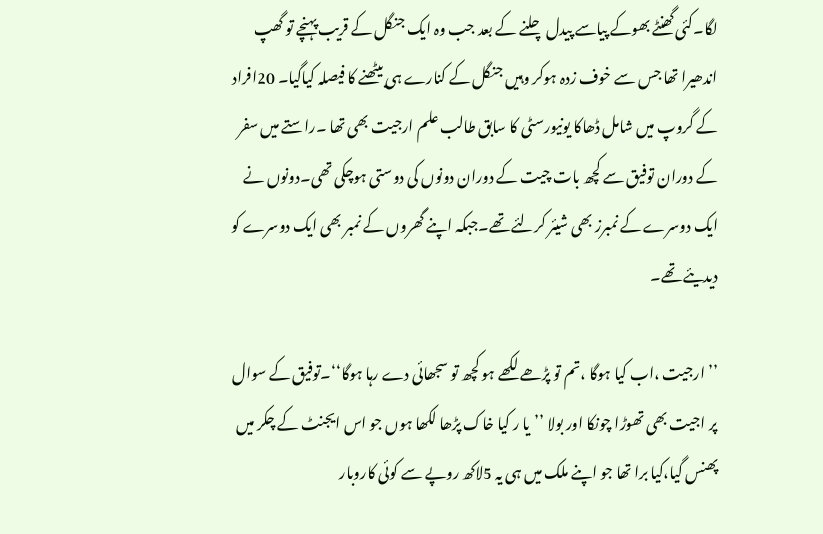لگا۔کئی گھنٹے بھوکے پیاسے پیدل چلنے کے بعد جب وہ ایک جنگل کے قریب پہنچے تو گھپ اندھیرا تھا جس سے خوف زدہ ہوکر وہیں جنگل کے کنارے ہی بیٹھنے کا فیصلہ کیاگیا۔ 20افراد کے گروپ میں شامل ڈھاکا یونیورسٹی کا سابق طالب علم ارجیت بھی تھا ۔راستے میں سفر کے دوران توفیق سے کچھ بات چیت کے دوران دونوں کی دوستی ہوچکی تھی۔دونوں نے ایک دوسرے کے نمبرز بھی شیئر کرلئے تھے۔جبکہ اپنے گھروں کے نمبر بھی ایک دوسرے کو دیدیئے تھے۔

’’ارجیت ،اب کیا ہوگا ،تم تو پڑھے لکھے ہو کچھ تو سجھائی دے رہا ہوگا‘‘۔توفیق کے سوال پر اجیت بھی تھوڑا چونکا اور بولا ’’یا ر کیا خاک پڑھا لکھا ہوں جو اس ایجنٹ کے چکر میں پھنس گیا،کیا برا تھا جو اپنے ملک میں ہی یہ 5لاکھ روپے سے کوئی کاروبار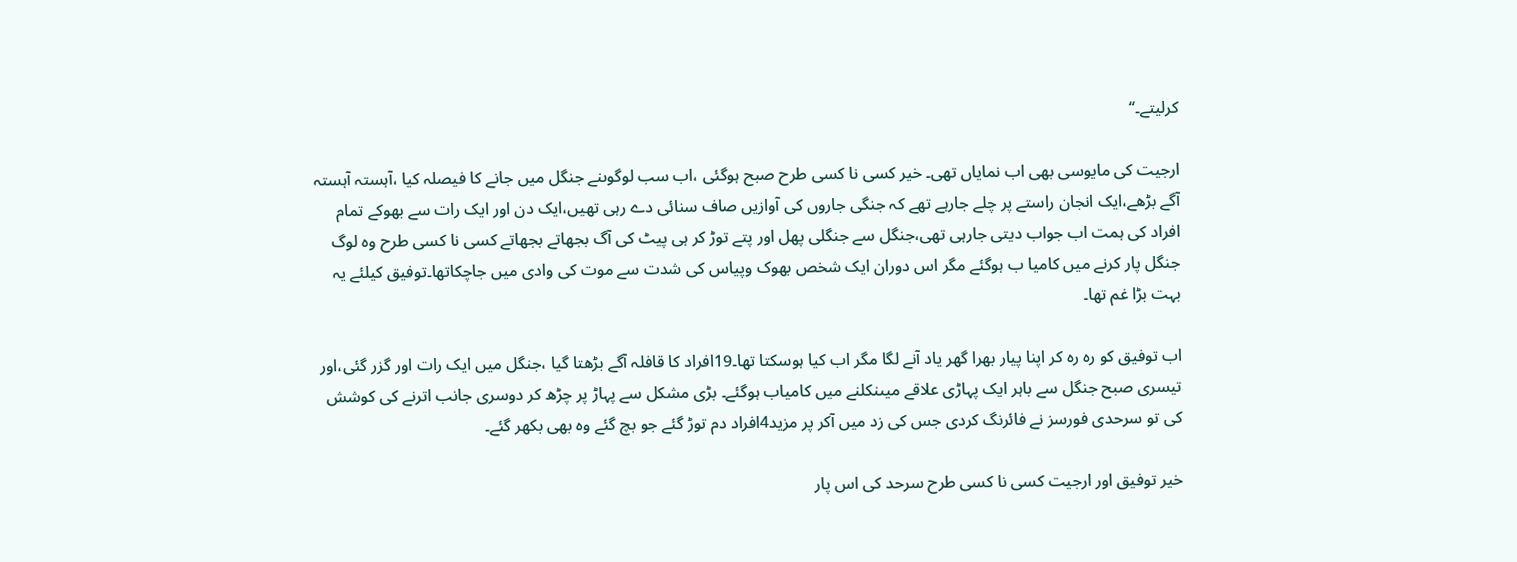کرلیتے۔‘‘

ارجیت کی مایوسی بھی اب نمایاں تھی۔ خیر کسی نا کسی طرح صبح ہوگئی ،اب سب لوگوںنے جنگل میں جانے کا فیصلہ کیا ،آہستہ آہستہ آگے بڑھے،ایک انجان راستے پر چلے جارہے تھے کہ جنگی جاروں کی آوازیں صاف سنائی دے رہی تھیں،ایک دن اور ایک رات سے بھوکے تمام افراد کی ہمت اب جواب دیتی جارہی تھی،جنگل سے جنگلی پھل اور پتے توڑ کر ہی پیٹ کی آگ بجھاتے بجھاتے کسی نا کسی طرح وہ لوگ جنگل پار کرنے میں کامیا ب ہوگئے مگر اس دوران ایک شخص بھوک وپیاس کی شدت سے موت کی وادی میں جاچکاتھا۔توفیق کیلئے یہ بہت بڑا غم تھا۔

اب توفیق کو رہ رہ کر اپنا پیار بھرا گھر یاد آنے لگا مگر اب کیا ہوسکتا تھا۔19افراد کا قافلہ آگے بڑھتا گیا ،جنگل میں ایک رات اور گزر گئی،اور تیسری صبح جنگل سے باہر ایک پہاڑی علاقے میںنکلنے میں کامیاب ہوگئے۔ بڑی مشکل سے پہاڑ پر چڑھ کر دوسری جانب اترنے کی کوشش کی تو سرحدی فورسز نے فائرنگ کردی جس کی زد میں آکر پر مزید4افراد دم توڑ گئے جو بچ گئے وہ بھی بکھر گئے۔

خیر توفیق اور ارجیت کسی نا کسی طرح سرحد کی اس پار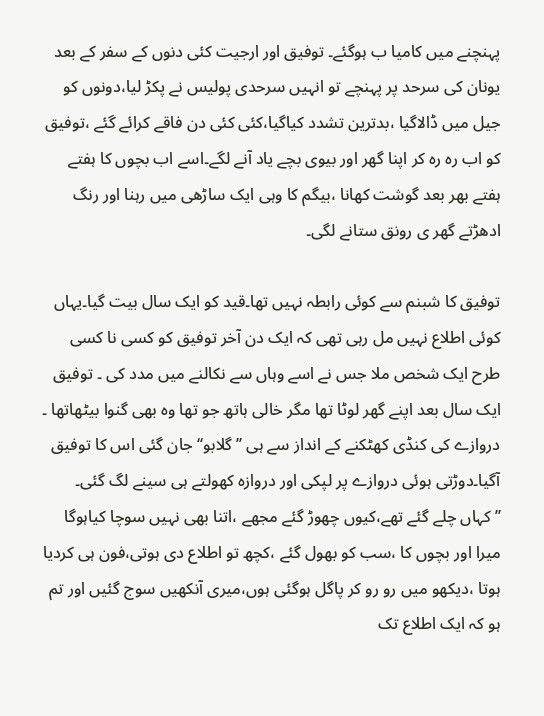پہنچنے میں کامیا ب ہوگئے۔ توفیق اور ارجیت کئی دنوں کے سفر کے بعد یونان کی سرحد پر پہنچے تو انہیں سرحدی پولیس نے پکڑ لیا،دونوں کو جیل میں ڈالاگیا ،بدترین تشدد کیاگیا،کئی کئی دن فاقے کرائے گئے ،توفیق کو اب رہ رہ کر اپنا گھر اور بیوی بچے یاد آنے لگے۔اسے اب بچوں کا ہفتے ہفتے بھر بعد گوشت کھانا ،بیگم کا وہی ایک ساڑھی میں رہنا اور رنگ ادھڑتے گھر ی رونق ستانے لگی۔

توفیق کا شبنم سے کوئی رابطہ نہیں تھا۔قید کو ایک سال بیت گیا۔یہاں کوئی اطلاع نہیں مل رہی تھی کہ ایک دن آخر توفیق کو کسی نا کسی طرح ایک شخص ملا جس نے اسے وہاں سے نکالنے میں مدد کی ۔ توفیق ایک سال بعد اپنے گھر لوٹا تھا مگر خالی ہاتھ جو تھا وہ بھی گنوا بیٹھاتھا ۔ دروازے کی کنڈی کھٹکنے کے انداز سے ہی ’’گلابو‘‘ جان گئی اس کا توفیق آگیا۔دوڑتی ہوئی دروازے پر لپکی اور دروازہ کھولتے ہی سینے لگ گئی۔ ’’کہاں چلے گئے تھے،کیوں چھوڑ گئے مجھے ،اتنا بھی نہیں سوچا کیاہوگا میرا اور بچوں کا ،سب کو بھول گئے ،کچھ تو اطلاع دی ہوتی،فون ہی کردیا ہوتا ،دیکھو میں رو رو کر پاگل ہوگئی ہوں،میری آنکھیں سوج گئیں اور تم ہو کہ ایک اطلاع تک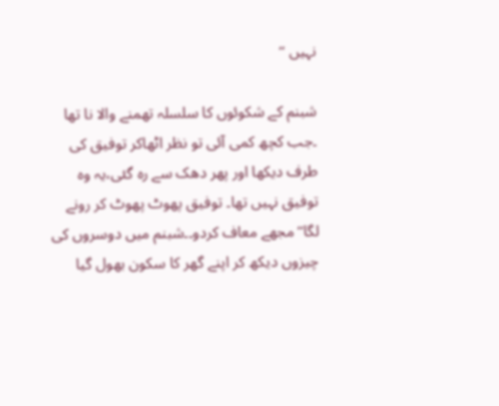نہیں ‘‘

شبنم کے شکوئوں کا سلسلہ تھمنے والا نا تھا ۔جب کچھ کمی آئی تو نظر اٹھاکر توفیق کی طرف دیکھا اور پھر دھک سے رہ گئی،یہ وہ توفیق نہیں تھا۔ توفیق پھوٹ پھوٹ کر رونے لگا‘‘مجھے معاف کردو۔۔شبنم میں دوسروں کی چیزوں دیکھ کر اپنے گھر کا سکون بھول گیا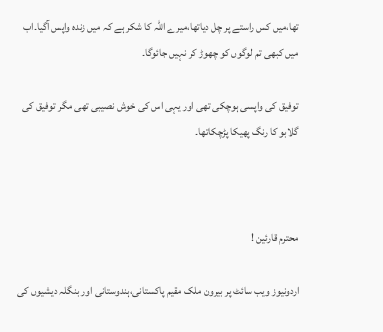تھا،میں کس راستے پر چل دیاتھا،میرے اللہ کا شکر ہے کہ میں زندہ واپس آگیا۔اب میں کبھی تم لوگوں کو چھوڑ کر نہیں جائوگا۔

توفیق کی واپسی ہوچکی تھی اور یہی اس کی خوش نصیبی تھی مگر توفیق کی گلابو کا رنگ پھیکا پڑچکاتھا۔



محترم قارئین !

اردونیوز ویب سائٹ پر بیرون ملک مقیم پاکستانی،ہندوستانی اور بنگلہ دیشیوں کی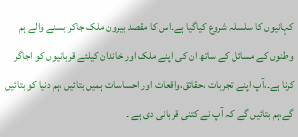کہانیوں کا سلسلہ شروع کیاگیا ہے۔اس کا مقصد بیرون ملک جاکر بسنے والے ہم وطنوں کے مسائل کے ساتھ ان کی اپنے ملک اور خاندان کیلئے قربانیوں کو اجاگر کرنا ہے۔،آپ اپنے تجربات ،حقائق،واقعات اور احساسات ہمیں بتائیں ،ہم دنیا کو بتائیں گے،ہم بتائیں گے کہ آپ نے کتنی قربانی دی ہے ۔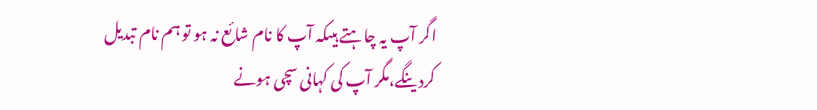اگر آپ یہ چاہتے ہیںکہ آپ کا نام شائع نہ ہو تو ہم نام تبدیل کردینگے،مگر آپ کی کہانی سچی ہونے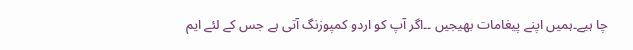چا ہیے۔ہمیں اپنے پیغامات بھیجیں ۔۔اگر آپ کو اردو کمپوزنگ آتی ہے جس کے لئے ایم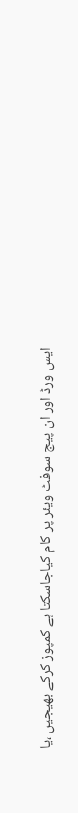ایس ورڈ اور ان پیج سوفٹ ویئر پر کام کیاجاسکتا ہے کمپوز کرکے بھیجیں ،یا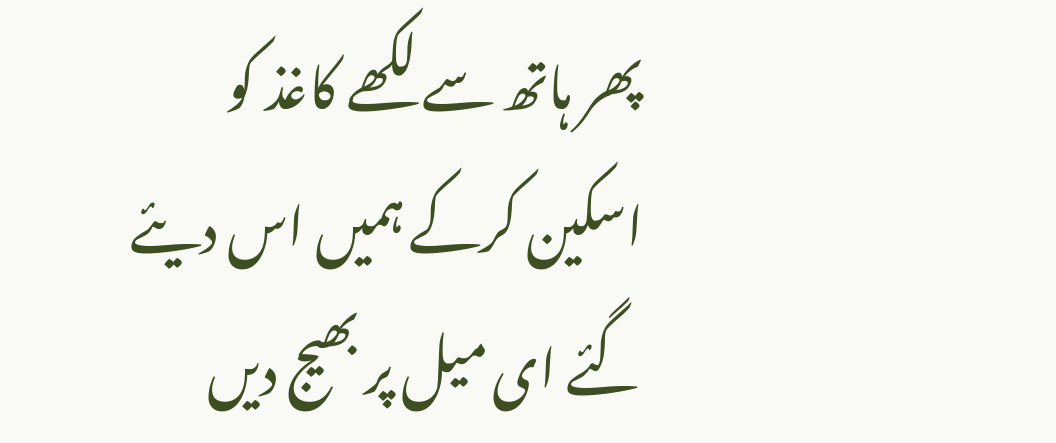پھر ہاتھ سے لکھے کاغذ کو اسکین کرکے ہمیں اس دیئے گئے ای میل پر بھیج دیں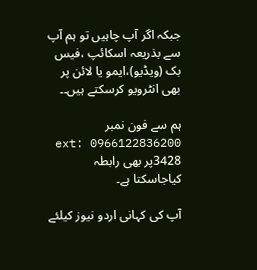جبکہ اگر آپ چاہیں تو ہم آپ سے بذریعہ اسکائپ ،فیس بک (ویڈیو)،ایمو یا لائن پر بھی انٹرویو کرسکتے ہیں۔۔

ہم سے فون نمبر 0966122836200 ext: 3428پر بھی رابطہ کیاجاسکتا ہے۔

آپ کی کہانی اردو نیوز کیلئے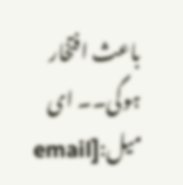باعث افتخار ہوگی۔۔ ای میل:[email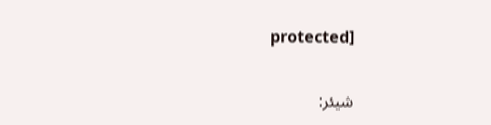protected]

شیئر: